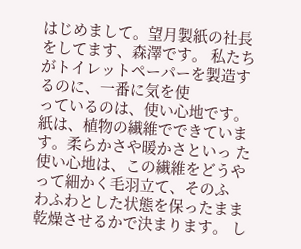はじめまして。望月製紙の社長をしてます、森澤です。 私たちがトイレットペーパーを製造するのに、一番に気を使
っているのは、使い心地です。 紙は、植物の繊維でできています。柔らかさや暖かさといっ た使い心地は、この繊維をどうやって細かく毛羽立て、そのふ
わふわとした状態を保ったまま乾燥させるかで決まります。 し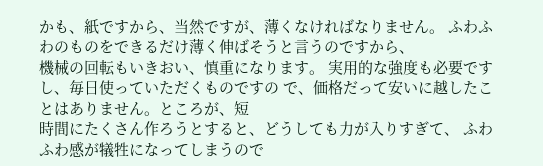かも、紙ですから、当然ですが、薄くなければなりません。 ふわふわのものをできるだけ薄く伸ばそうと言うのですから、
機械の回転もいきおい、慎重になります。 実用的な強度も必要ですし、毎日使っていただくものですの で、価格だって安いに越したことはありません。ところが、短
時間にたくさん作ろうとすると、どうしても力が入りすぎて、 ふわふわ感が犠牲になってしまうので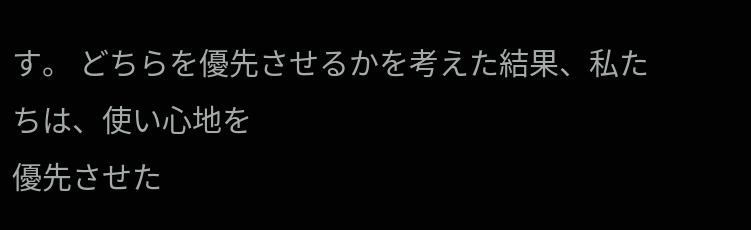す。 どちらを優先させるかを考えた結果、私たちは、使い心地を
優先させた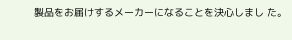製品をお届けするメーカーになることを決心しまし た。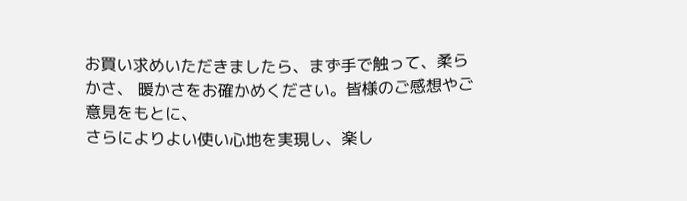お買い求めいただきましたら、まず手で触って、柔らかさ、 暖かさをお確かめください。皆様のご感想やご意見をもとに、
さらによりよい使い心地を実現し、楽し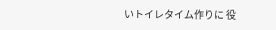いトイレタイム作りに 役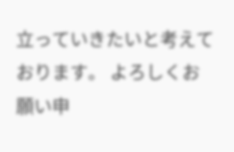立っていきたいと考えております。 よろしくお願い申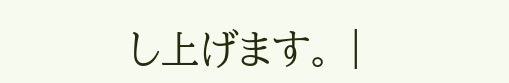し上げます。 |